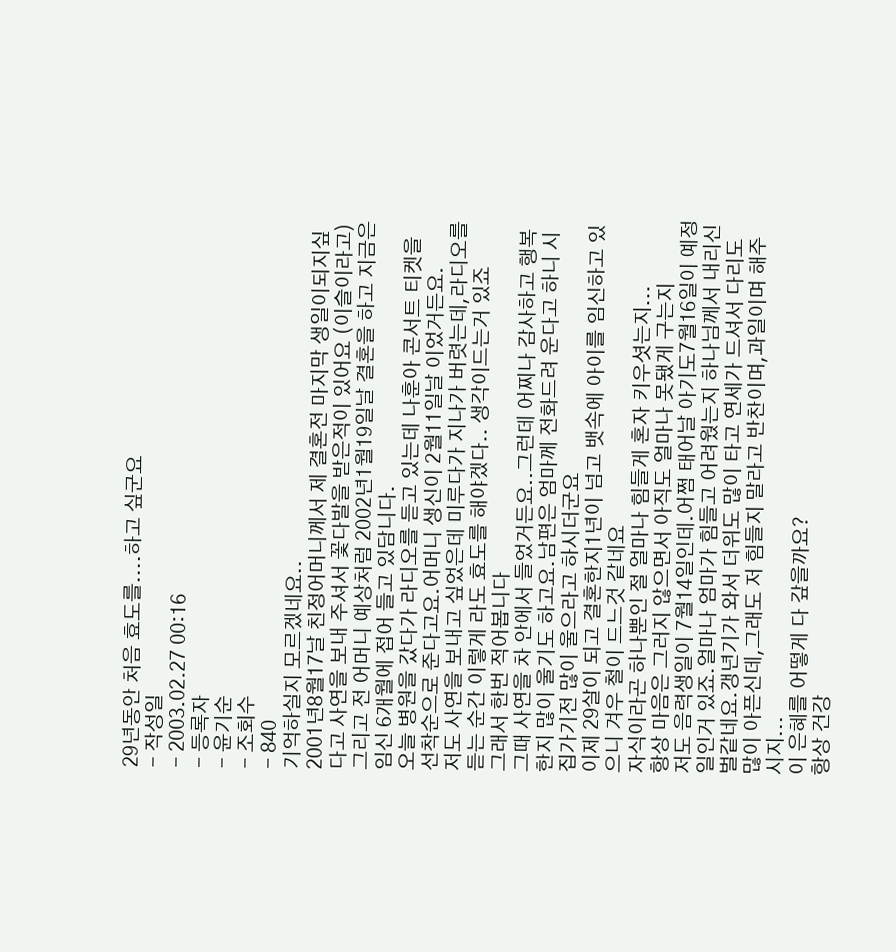29년동안 처음 효도를....하고 싶군요
- 작성일
- 2003.02.27 00:16
- 등록자
- 윤기순
- 조회수
- 840
기억하실지 모르겠네요..
2001년8월17날 친정어머니께서 제 결혼전 마지막 생일이되지싶다고 사연을 보내 주셔서 꽃다발을 받은적이 있어요 (이슬이라고)
그리고 전 어머니 예상처럼 2002년1월19일날 결혼을 하고 지금은 임신 6개월에 접어 들고 있담니다.
오늘 병원을 갔다가 라디오를 듣고 있는데 나훈아 콘서트 티켓을 선착순으로 준다고요.어머니 생신이 2월11일날 이었거든요.
저도 사연을 보내고 싶었은데 미루다가 지나가 버렷는데,라디오를 듣는 순간 이렇게 라도 효도를 해야겠다.. 생각이드는거 있죠
그래서 한번 적어봅니다
그때 사연을 차 안에서 들었거든요..그런데 어찌나 감사하고 행복한지 많이 울기도 하고요.남편은 엄마께 전화드려 운다고 하니 시집가기전 많이 울으라고 하시더군요
이제 29살이 되고 결혼한지1년이 넘고 뱃속에 아이를 임신하고 있으니 겨우 철이 드느것 같네요
자식이라곤 하나뿐인 절 얼마나 힘들게 혼자 키우셧는지...
항상 마음은 그러지 않으면서 아직도 얼마나 못됐게 구는지
저도 음력생일이 7월14일인데.어쩜 태어날 아기도7월16일이 예정일인거 있죠.얼마나 엄마가 힘들고 어려웠는지 하나님께서 내리신 벌같네요.갱년기가 와서 더위도 많이 타고 연세가 드셔서 다리도 많이 아픈신데,그래도 저 힘들지 말라고 반찬이며,과일이며 해주시지...
이 은혜를 어떻게 다 갚을까요?
항상 건강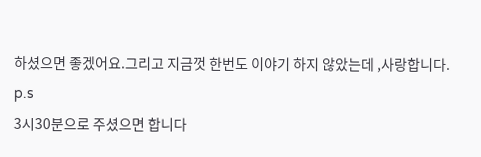하셨으면 좋겠어요.그리고 지금껏 한번도 이야기 하지 않았는데 ,사랑합니다.
p.s
3시30분으로 주셨으면 합니다